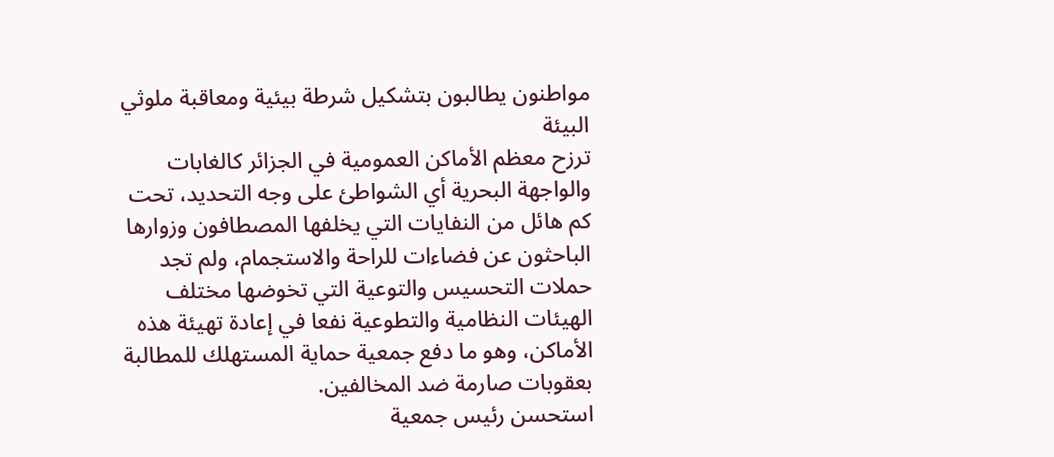مواطنون يطالبون بتشكيل شرطة بيئية ومعاقبة ملوثي البيئة
ترزح معظم الأماكن العمومية في الجزائر كالغابات والواجهة البحرية أي الشواطئ على وجه التحديد، تحت كم هائل من النفايات التي يخلفها المصطافون وزوارها الباحثون عن فضاءات للراحة والاستجمام، ولم تجد حملات التحسيس والتوعية التي تخوضها مختلف الهيئات النظامية والتطوعية نفعا في إعادة تهيئة هذه الأماكن، وهو ما دفع جمعية حماية المستهلك للمطالبة بعقوبات صارمة ضد المخالفين.
استحسن رئيس جمعية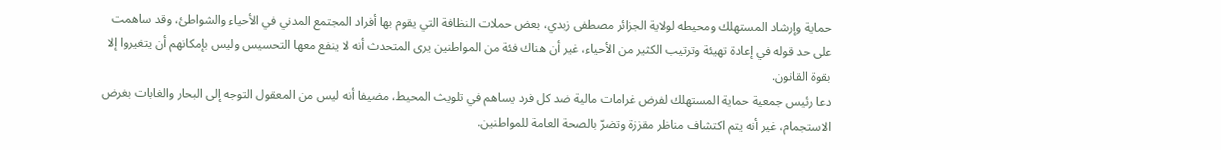حماية وإرشاد المستهلك ومحيطه لولاية الجزائر مصطفى زبدي، بعض حملات النظافة التي يقوم بها أفراد المجتمع المدني في الأحياء والشواطئ، وقد ساهمت على حد قوله في إعادة تهيئة وترتيب الكثير من الأحياء، غير أن هناك فئة من المواطنين يرى المتحدث أنه لا ينفع معها التحسيس وليس بإمكانهم أن يتغيروا إلا بقوة القانون.
دعا رئيس جمعية حماية المستهلك لفرض غرامات مالية ضد كل فرد يساهم في تلويث المحيط، مضيفا أنه ليس من المعقول التوجه إلى البحار والغابات بغرض الاستجمام، غير أنه يتم اكتشاف مناظر مقززة وتضرّ بالصحة العامة للمواطنين.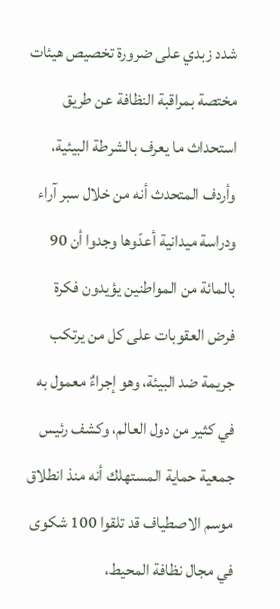شدد زبدي على ضرورة تخصيص هيئات مختصة بمراقبة النظافة عن طريق استحداث ما يعرف بالشرطة البيئية، وأردف المتحدث أنه من خلال سبر آراء ودراسة ميدانية أعدّوها وجدوا أن 90 بالمائة من المواطنين يؤيدون فكرة فرض العقوبات على كل من يرتكب جريمة ضد البيئة، وهو إجراءٌ معمول به في كثير من دول العالم، وكشف رئيس جمعية حماية المستهلك أنه منذ انطلاق موسم الاصطياف قد تلقوا 100 شكوى في مجال نظافة المحيط،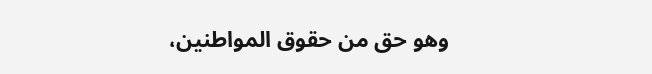وهو حق من حقوق المواطنين،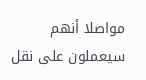مواصلا أنهم سيعملون على نقل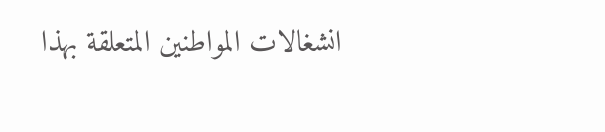انشغالات المواطنين المتعلقة بهذا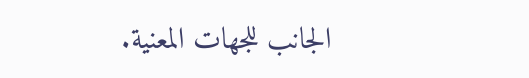الجانب للجهات المعنية.